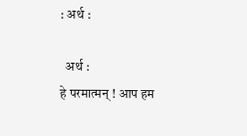: अर्थ :

  अर्थ :
हे परमात्मन् ! आप हम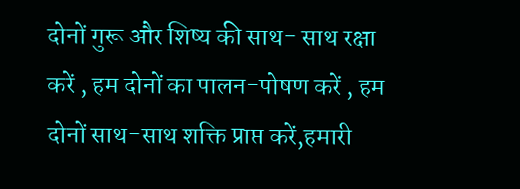दोनों गुरू और शिष्य की साथ- साथ रक्षा करें , हम दोनों का पालन-पोषण करें , हम दोनों साथ-साथ शक्ति प्राप्त करें,हमारी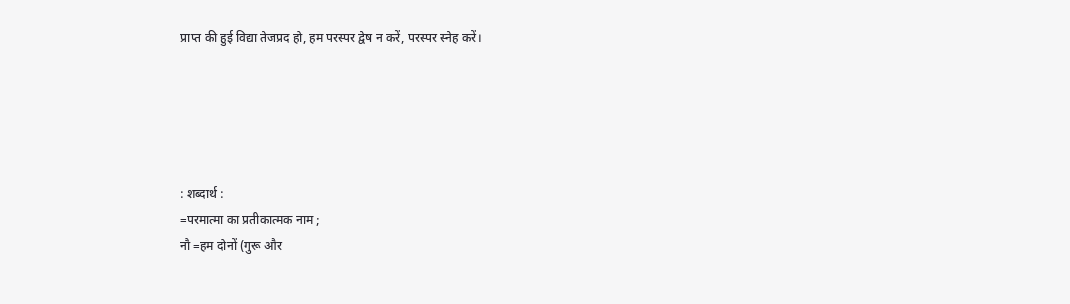प्राप्त की हुई विद्या तेजप्रद हो, हम परस्पर द्वेष न करें, परस्पर स्नेह करें।





: शब्दार्थ :
=परमात्मा का प्रतीकात्मक नाम ;
नौ =हम दोनों (गुरू और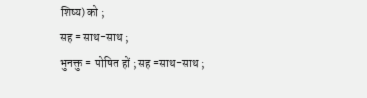शिष्य) को ;
सह = साथ-साथ ;
भुनक्तु =  पोषित हों ; सह =साथ-साथ ;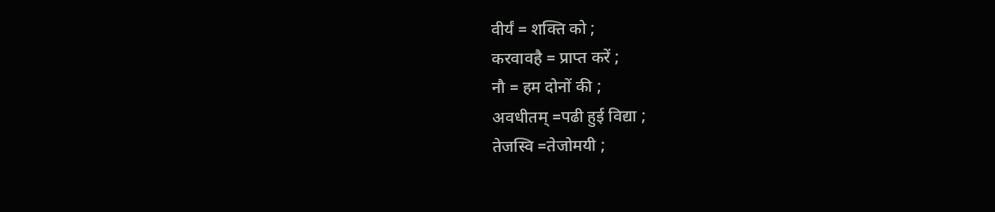वीर्यं = शक्ति को ;
करवावहै = प्राप्त करें ;
नौ = हम दोनों की ;
अवधीतम् =पढी हुई विद्या ;
तेजस्वि =तेजोमयी ;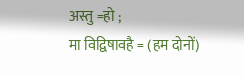अस्तु =हो ;
मा विद्विषावहै = (हम दोनों)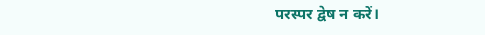परस्पर द्वेष न करें।